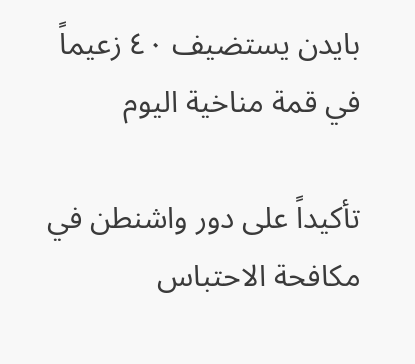بايدن يستضيف ٤٠ زعيماً في قمة مناخية اليوم

تأكيداً على دور واشنطن في مكافحة الاحتباس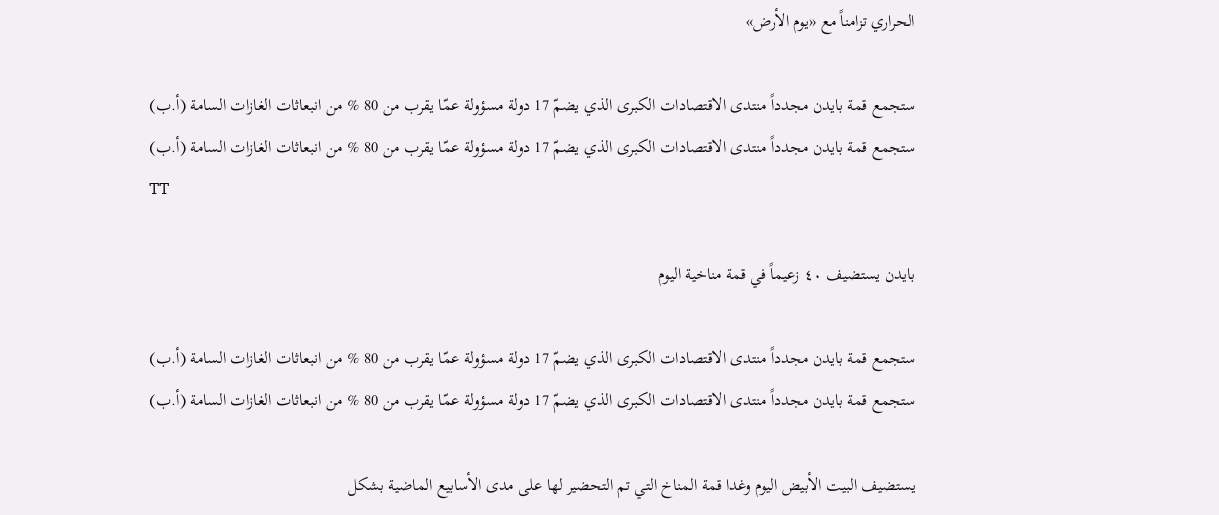الحراري تزامناً مع «يوم الأرض»

ستجمع قمة بايدن مجدداً منتدى الاقتصادات الكبرى الذي يضمّ 17 دولة مسؤولة عمّا يقرب من 80 % من انبعاثات الغازات السامة (أ.ب)
ستجمع قمة بايدن مجدداً منتدى الاقتصادات الكبرى الذي يضمّ 17 دولة مسؤولة عمّا يقرب من 80 % من انبعاثات الغازات السامة (أ.ب)
TT

بايدن يستضيف ٤٠ زعيماً في قمة مناخية اليوم

ستجمع قمة بايدن مجدداً منتدى الاقتصادات الكبرى الذي يضمّ 17 دولة مسؤولة عمّا يقرب من 80 % من انبعاثات الغازات السامة (أ.ب)
ستجمع قمة بايدن مجدداً منتدى الاقتصادات الكبرى الذي يضمّ 17 دولة مسؤولة عمّا يقرب من 80 % من انبعاثات الغازات السامة (أ.ب)

يستضيف البيت الأبيض اليوم وغدا قمة المناخ التي تم التحضير لها على مدى الأسابيع الماضية بشكل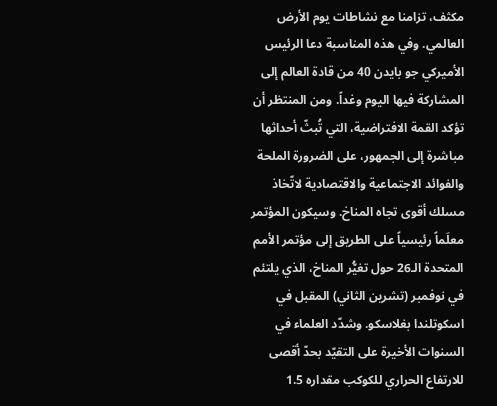مكثف، تزامنا مع نشاطات يوم الأرض العالمي. وفي هذه المناسبة دعا الرئيس الأميركي جو بايدن 40 من قادة العالم إلى المشاركة فيها اليوم وغداً. ومن المنتظر أن تؤكد القمة الافتراضية، التي تُبثّ أحداثها مباشرة إلى الجمهور، على الضرورة الملحة والفوائد الاجتماعية والاقتصادية لاتّخاذ مسلك أقوى تجاه المناخ. وسيكون المؤتمر معلَماً رئيسياً على الطريق إلى مؤتمر الأمم المتحدة الـ26 حول تغيُّر المناخ، الذي يلتئم في نوفمبر (تشرين الثاني) المقبل في اسكوتلندا بغلاسكو. وشدّد العلماء في السنوات الأخيرة على التقيّد بحدّ أقصى للارتفاع الحراري للكوكب مقداره 1.5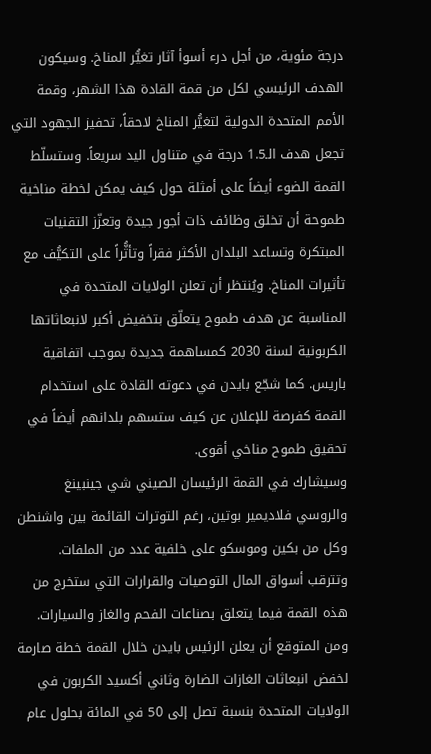درجة مئوية، من أجل درء أسوأ آثار تغيُّر المناخ. وسيكون الهدف الرئيسي لكل من قمة القادة هذا الشهر، وقمة الأمم المتحدة الدولية لتغيُّر المناخ لاحقاً، تحفيز الجهود التي تجعل هدف الـ1.5 درجة في متناول اليد سريعاً. وستسلّط القمة الضوء أيضاً على أمثلة حول كيف يمكن لخطة مناخية طموحة أن تخلق وظائف ذات أجور جيدة وتعزّز التقنيات المبتكرة وتساعد البلدان الأكثر فقراً وتأثُّراً على التكيُّف مع تأثيرات المناخ. ويُنتظر أن تعلن الولايات المتحدة في المناسبة عن هدف طموح يتعلّق بتخفيض أكبر لانبعاثاتها الكربونية لسنة 2030 كمساهمة جديدة بموجب اتفاقية باريس. كما شجّع بايدن في دعوته القادة على استخدام القمة كفرصة للإعلان عن كيف ستسهم بلدانهم أيضاً في تحقيق طموح مناخي أقوى.
وسيشارك في القمة الرئيسان الصيني شي جينبينغ والروسي فلاديمير بوتين، رغم التوترات القائمة بين واشنطن وكل من بكين وموسكو على خلفية عدد من الملفات.
وتترقب أسواق المال التوصيات والقرارات التي ستخرج من هذه القمة فيما يتعلق بصناعات الفحم والغاز والسيارات. ومن المتوقع أن يعلن الرئيس بايدن خلال القمة خطة صارمة لخفض انبعاثات الغازات الضارة وثاني أكسيد الكربون في الولايات المتحدة بنسبة تصل إلى 50 في المائة بحلول عام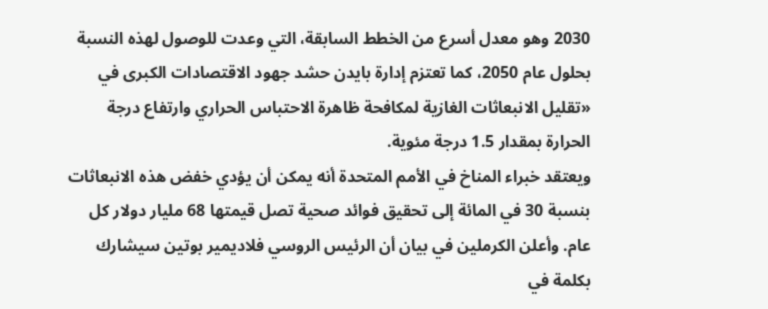2030 وهو معدل أسرع من الخطط السابقة، التي وعدت للوصول لهذه النسبة بحلول عام 2050، كما تعتزم إدارة بايدن حشد جهود الاقتصادات الكبرى في «تقليل الانبعاثات الغازية لمكافحة ظاهرة الاحتباس الحراري وارتفاع درجة الحرارة بمقدار 1.5 درجة مئوية.
ويعتقد خبراء المناخ في الأمم المتحدة أنه يمكن أن يؤدي خفض هذه الانبعاثات بنسبة 30 في المائة إلى تحقيق فوائد صحية تصل قيمتها 68 مليار دولار كل عام. وأعلن الكرملين في بيان أن الرئيس الروسي فلاديمير بوتين سيشارك بكلمة في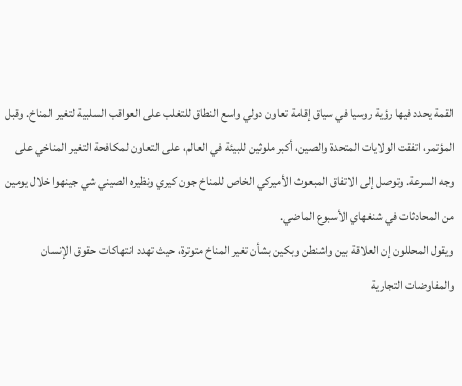القمة يحدد فيها رؤية روسيا في سياق إقامة تعاون دولي واسع النطاق للتغلب على العواقب السلبية لتغير المناخ. وقبل المؤتمر، اتفقت الولايات المتحدة والصين، أكبر ملوثين للبيئة في العالم، على التعاون لمكافحة التغير المناخي على وجه السرعة. وتوصل إلى الاتفاق المبعوث الأميركي الخاص للمناخ جون كيري ونظيره الصيني شي جينهوا خلال يومين من المحادثات في شنغهاي الأسبوع الماضي.
ويقول المحللون إن العلاقة بين واشنطن وبكين بشأن تغير المناخ متوترة، حيث تهدد انتهاكات حقوق الإنسان والمفاوضات التجارية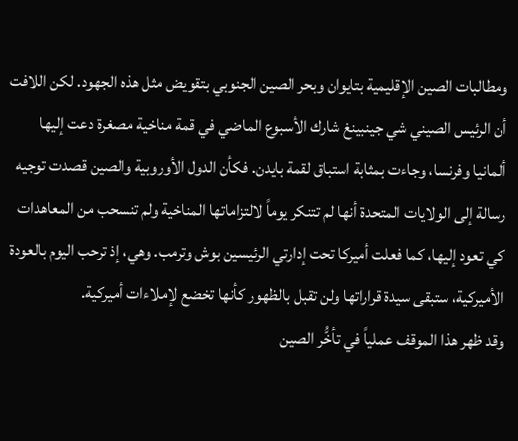ومطالبات الصين الإقليمية بتايوان وبحر الصين الجنوبي بتقويض مثل هذه الجهود. لكن اللافت أن الرئيس الصيني شي جينبينغ شارك الأسبوع الماضي في قمة مناخية مصغرة دعت إليها ألمانيا وفرنسا، وجاءت بمثابة استباق لقمة بايدن. فكأن الدول الأوروبية والصين قصدت توجيه رسالة إلى الولايات المتحدة أنها لم تتنكر يوماً لالتزاماتها المناخية ولم تنسحب من المعاهدات كي تعود إليها، كما فعلت أميركا تحت إدارتي الرئيسين بوش وترمب. وهي، إذ ترحب اليوم بالعودة الأميركية، ستبقى سيدة قراراتها ولن تقبل بالظهور كأنها تخضع لإملاءات أميركية.
وقد ظهر هذا الموقف عملياً في تأخُّر الصين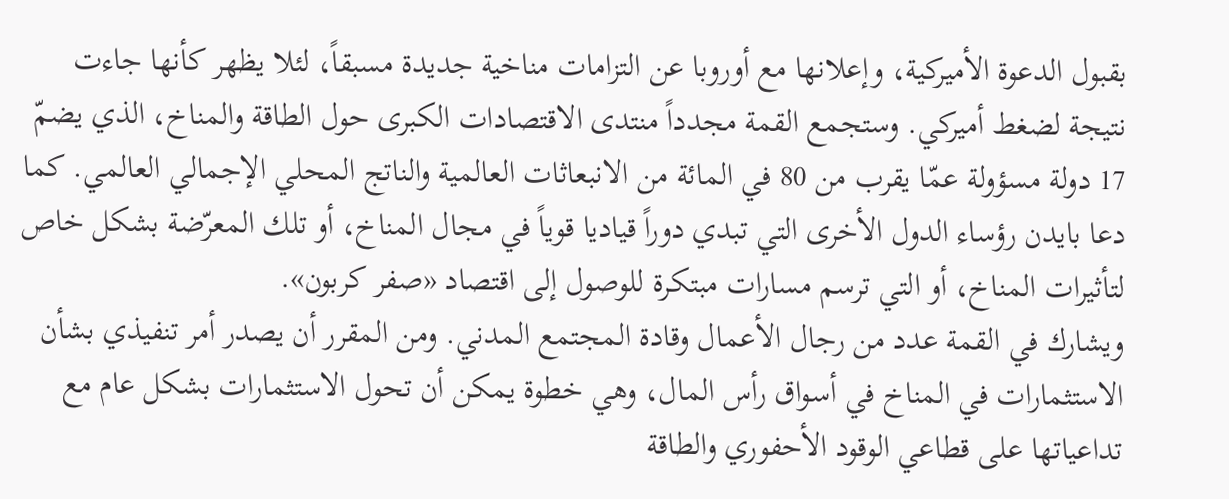بقبول الدعوة الأميركية، وإعلانها مع أوروبا عن التزامات مناخية جديدة مسبقاً، لئلا يظهر كأنها جاءت نتيجة لضغط أميركي. وستجمع القمة مجدداً منتدى الاقتصادات الكبرى حول الطاقة والمناخ، الذي يضمّ 17 دولة مسؤولة عمّا يقرب من 80 في المائة من الانبعاثات العالمية والناتج المحلي الإجمالي العالمي. كما دعا بايدن رؤساء الدول الأخرى التي تبدي دوراً قياديا قوياً في مجال المناخ، أو تلك المعرّضة بشكل خاص لتأثيرات المناخ، أو التي ترسم مسارات مبتكرة للوصول إلى اقتصاد «صفر كربون».
ويشارك في القمة عدد من رجال الأعمال وقادة المجتمع المدني. ومن المقرر أن يصدر أمر تنفيذي بشأن الاستثمارات في المناخ في أسواق رأس المال، وهي خطوة يمكن أن تحول الاستثمارات بشكل عام مع تداعياتها على قطاعي الوقود الأحفوري والطاقة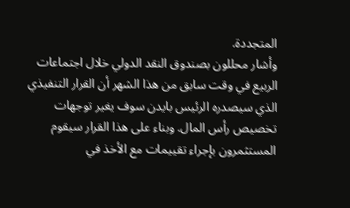المتجددة.
وأشار محللون بصندوق النقد الدولي خلال اجتماعات الربيع في وقت سابق من هذا الشهر أن القرار التنفيذي الذي سيصدره الرئيس بايدن سوف يغير توجهات تخصيص رأس المال. وبناء على هذا القرار سيقوم المستثمرون بإجراء تقييمات مع الأخذ في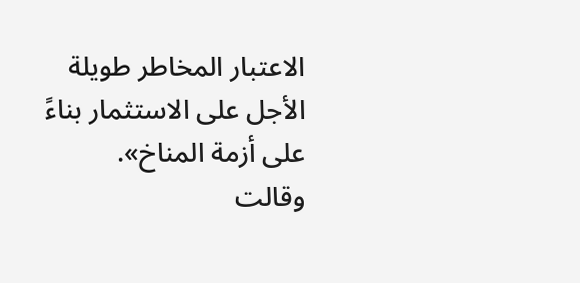الاعتبار المخاطر طويلة الأجل على الاستثمار بناءً على أزمة المناخ».
وقالت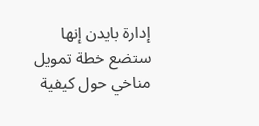إدارة بايدن إنها ستضع خطة تمويل مناخي حول كيفية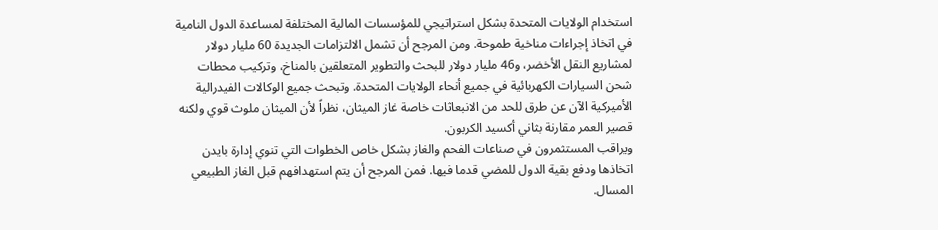استخدام الولايات المتحدة بشكل استراتيجي للمؤسسات المالية المختلفة لمساعدة الدول النامية في اتخاذ إجراءات مناخية طموحة. ومن المرجح أن تشمل الالتزامات الجديدة 60 مليار دولار لمشاريع النقل الأخضر، و46 مليار دولار للبحث والتطوير المتعلقين بالمناخ، وتركيب محطات شحن السيارات الكهربائية في جميع أنحاء الولايات المتحدة. وتبحث جميع الوكالات الفيدرالية الأميركية الآن عن طرق للحد من الانبعاثات خاصة غاز الميثان، نظراً لأن الميثان ملوث قوي ولكنه قصير العمر مقارنة بثاني أكسيد الكربون.
ويراقب المستثمرون في صناعات الفحم والغاز بشكل خاص الخطوات التي تنوي إدارة بايدن اتخاذها ودفع بقية الدول للمضي قدما فيها. فمن المرجح أن يتم استهدافهم قبل الغاز الطبيعي المسال.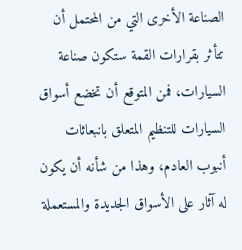الصناعة الأخرى التي من المحتمل أن تتأثر بقرارات القمة ستكون صناعة السيارات، فمن المتوقع أن تخضع أسواق السيارات للتنظيم المتعلق بانبعاثات أنبوب العادم، وهذا من شأنه أن يكون له آثار على الأسواق الجديدة والمستعملة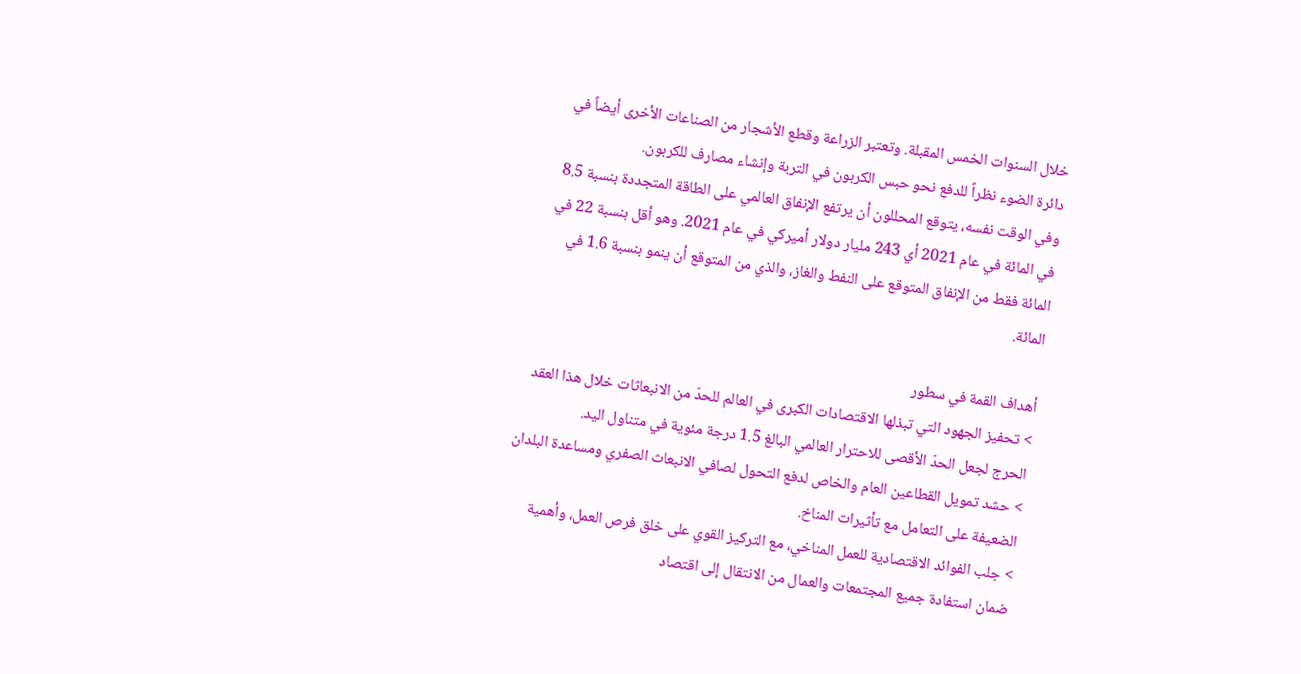خلال السنوات الخمس المقبلة. وتعتبر الزراعة وقطع الأشجار من الصناعات الأخرى أيضاً في دائرة الضوء نظراً للدفع نحو حبس الكربون في التربة وإنشاء مصارف للكربون.
وفي الوقت نفسه، يتوقع المحللون أن يرتفع الإنفاق العالمي على الطاقة المتجددة بنسبة 8.5 في المائة في عام 2021 أي 243 مليار دولار أميركي في عام 2021. وهو أقل بنسبة 22 في المائة فقط من الإنفاق المتوقع على النفط والغاز، والذي من المتوقع أن ينمو بنسبة 1.6 في المائة.

أهداف القمة في سطور
> تحفيز الجهود التي تبذلها الاقتصادات الكبرى في العالم للحدّ من الانبعاثات خلال هذا العقد الحرج لجعل الحدّ الأقصى للاحترار العالمي البالغ 1.5 درجة مئوية في متناول اليد.
> حشد تمويل القطاعين العام والخاص لدفع التحول لصافي الانبعاث الصفري ومساعدة البلدان الضعيفة على التعامل مع تأثيرات المناخ.
> جلب الفوائد الاقتصادية للعمل المناخي، مع التركيز القوي على خلق فرص العمل، وأهمية ضمان استفادة جميع المجتمعات والعمال من الانتقال إلى اقتصاد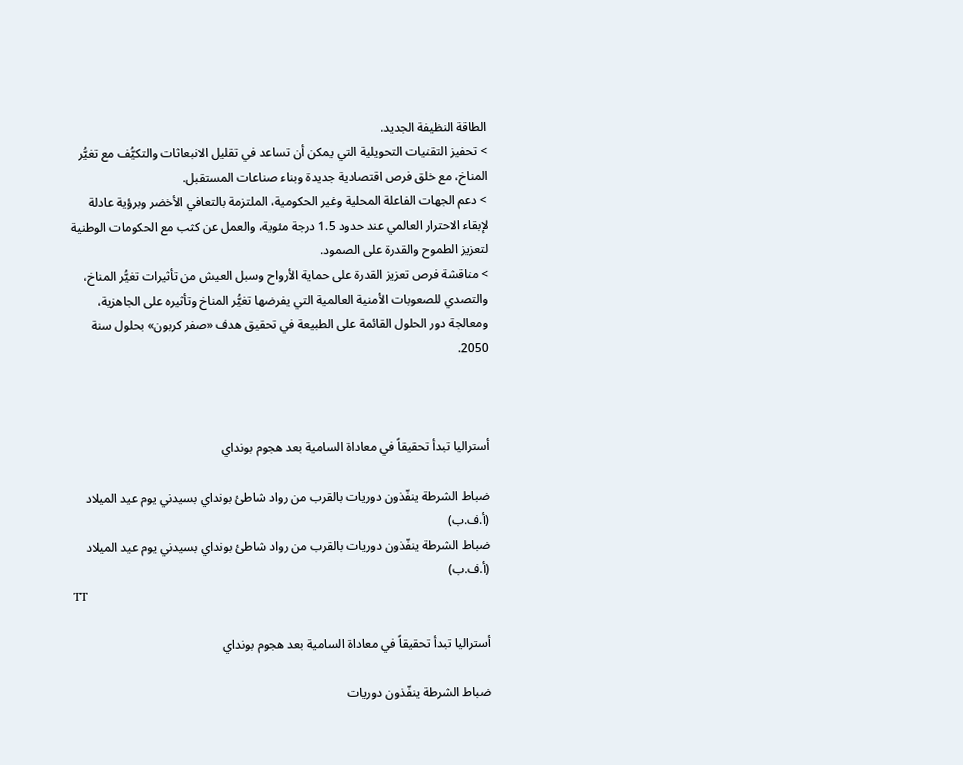الطاقة النظيفة الجديد.
> تحفيز التقنيات التحويلية التي يمكن أن تساعد في تقليل الانبعاثات والتكيُّف مع تغيُّر المناخ، مع خلق فرص اقتصادية جديدة وبناء صناعات المستقبل.
> دعم الجهات الفاعلة المحلية وغير الحكومية، الملتزمة بالتعافي الأخضر وبرؤية عادلة لإبقاء الاحترار العالمي عند حدود 1.5 درجة مئوية، والعمل عن كثب مع الحكومات الوطنية لتعزيز الطموح والقدرة على الصمود.
> مناقشة فرص تعزيز القدرة على حماية الأرواح وسبل العيش من تأثيرات تغيُّر المناخ، والتصدي للصعوبات الأمنية العالمية التي يفرضها تغيُّر المناخ وتأثيره على الجاهزية، ومعالجة دور الحلول القائمة على الطبيعة في تحقيق هدف «صفر كربون» بحلول سنة 2050.



أستراليا تبدأ تحقيقاً في معاداة السامية بعد هجوم بونداي

ضباط الشرطة ينفّذون دوريات بالقرب من رواد شاطئ بونداي بسيدني يوم عيد الميلاد (أ.ف.ب)
ضباط الشرطة ينفّذون دوريات بالقرب من رواد شاطئ بونداي بسيدني يوم عيد الميلاد (أ.ف.ب)
TT

أستراليا تبدأ تحقيقاً في معاداة السامية بعد هجوم بونداي

ضباط الشرطة ينفّذون دوريات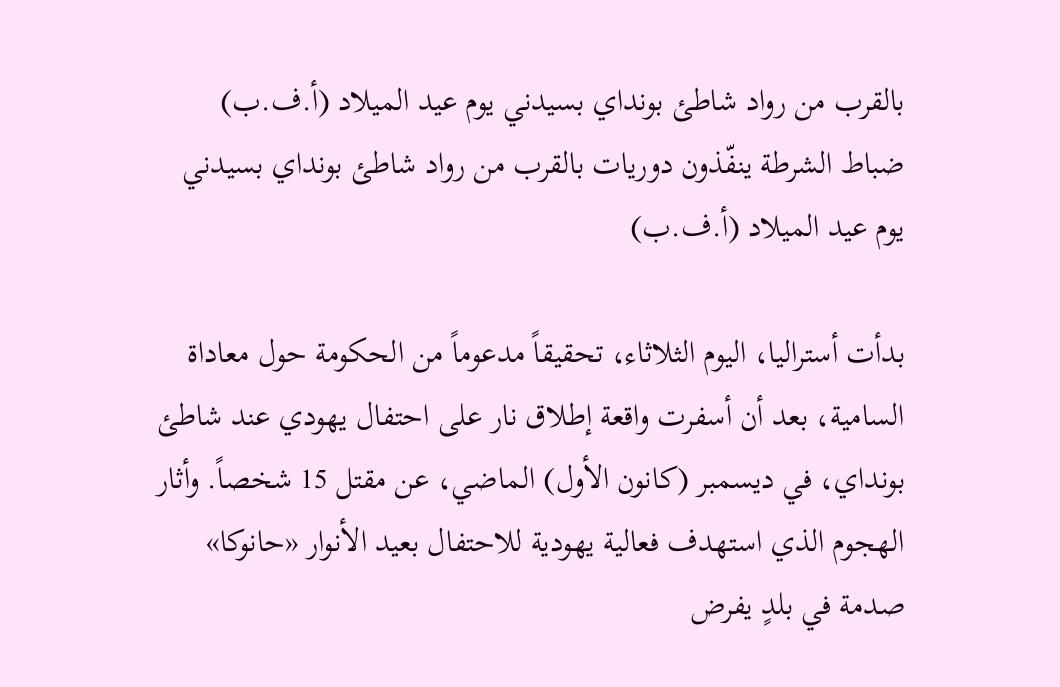بالقرب من رواد شاطئ بونداي بسيدني يوم عيد الميلاد (أ.ف.ب)
ضباط الشرطة ينفّذون دوريات بالقرب من رواد شاطئ بونداي بسيدني يوم عيد الميلاد (أ.ف.ب)

بدأت أستراليا، اليوم الثلاثاء، تحقيقاً مدعوماً من الحكومة حول معاداة السامية، بعد أن أسفرت واقعة إطلاق نار على احتفال يهودي عند شاطئ بونداي، في ديسمبر (كانون الأول) الماضي، عن مقتل 15 شخصاً. وأثار الهجوم الذي استهدف فعالية يهودية للاحتفال بعيد الأنوار «حانوكا» صدمة في بلدٍ يفرض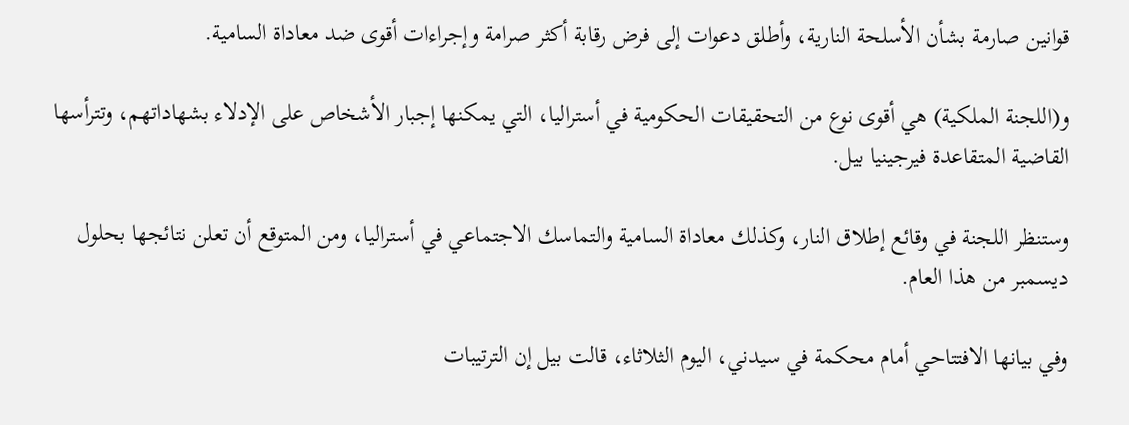قوانين صارمة بشأن الأسلحة النارية، وأطلق دعوات إلى فرض رقابة أكثر صرامة وإجراءات أقوى ضد معاداة السامية.

و(اللجنة الملكية) هي أقوى نوع من التحقيقات الحكومية في أستراليا، التي يمكنها إجبار الأشخاص على الإدلاء بشهاداتهم، وتترأسها القاضية المتقاعدة فيرجينيا بيل.

وستنظر اللجنة في وقائع إطلاق النار، وكذلك معاداة السامية والتماسك الاجتماعي في أستراليا، ومن المتوقع أن تعلن نتائجها بحلول ديسمبر من هذا العام.

وفي بيانها الافتتاحي أمام محكمة في سيدني، اليوم الثلاثاء، قالت بيل إن الترتيبات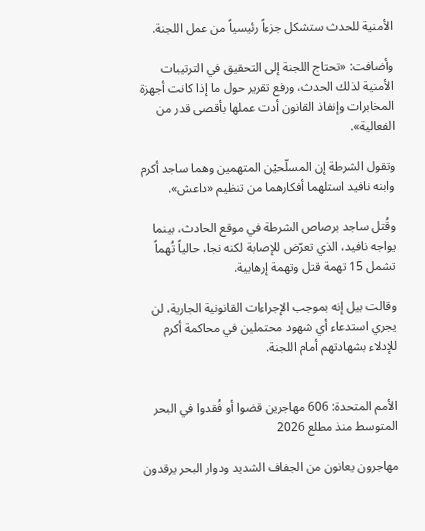الأمنية للحدث ستشكل جزءاً رئيسياً من عمل اللجنة.

وأضافت: «تحتاج اللجنة إلى التحقيق في الترتيبات الأمنية لذلك الحدث، ورفع تقرير حول ما إذا كانت أجهزة المخابرات وإنفاذ القانون أدت عملها بأقصى قدر من الفعالية».

وتقول الشرطة إن المسلّحيْن المتهمين وهما ساجد أكرم وابنه نافيد استلهما أفكارهما من تنظيم «داعش».

وقُتل ساجد برصاص الشرطة في موقع الحادث، بينما يواجه نافيد، الذي تعرّض للإصابة لكنه نجا، حالياً تُهماً تشمل 15 تهمة قتل وتهمة إرهابية.

وقالت بيل إنه بموجب الإجراءات القانونية الجارية، لن يجري استدعاء أي شهود محتملين في محاكمة أكرم للإدلاء بشهادتهم أمام اللجنة.


الأمم المتحدة: 606 مهاجرين قضوا أو فُقدوا في البحر المتوسط منذ مطلع 2026

مهاجرون يعانون من الجفاف الشديد ودوار البحر يرقدون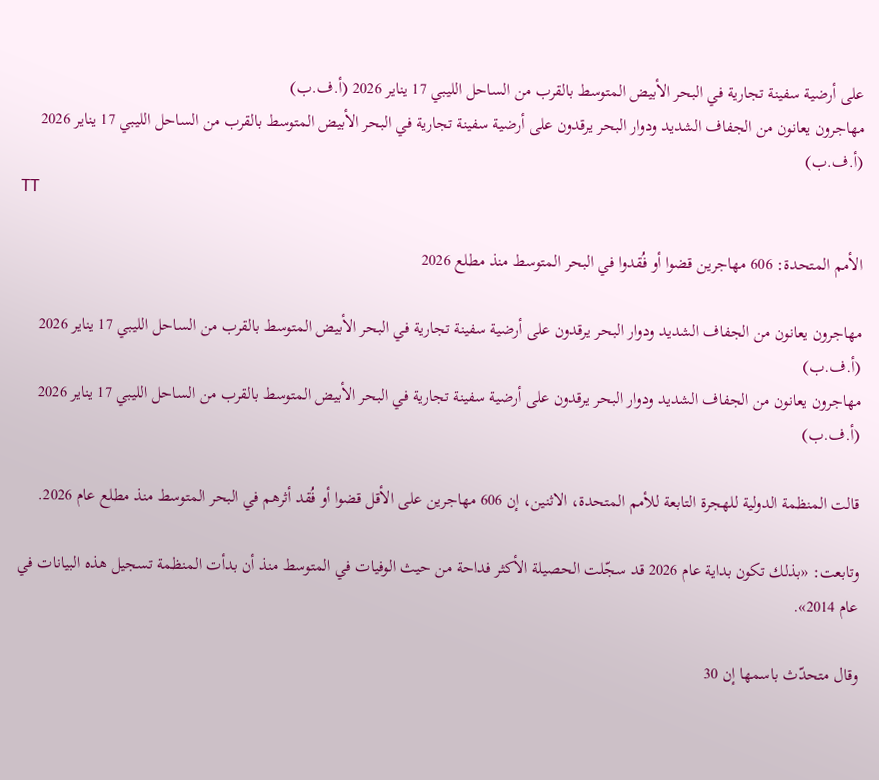على أرضية سفينة تجارية في البحر الأبيض المتوسط بالقرب من الساحل الليبي 17 يناير 2026 (أ.ف.ب)
مهاجرون يعانون من الجفاف الشديد ودوار البحر يرقدون على أرضية سفينة تجارية في البحر الأبيض المتوسط بالقرب من الساحل الليبي 17 يناير 2026 (أ.ف.ب)
TT

الأمم المتحدة: 606 مهاجرين قضوا أو فُقدوا في البحر المتوسط منذ مطلع 2026

مهاجرون يعانون من الجفاف الشديد ودوار البحر يرقدون على أرضية سفينة تجارية في البحر الأبيض المتوسط بالقرب من الساحل الليبي 17 يناير 2026 (أ.ف.ب)
مهاجرون يعانون من الجفاف الشديد ودوار البحر يرقدون على أرضية سفينة تجارية في البحر الأبيض المتوسط بالقرب من الساحل الليبي 17 يناير 2026 (أ.ف.ب)

قالت المنظمة الدولية للهجرة التابعة للأمم المتحدة، الاثنين، إن 606 مهاجرين على الأقل قضوا أو فُقد أثرهم في البحر المتوسط منذ مطلع عام 2026.

وتابعت: «بذلك تكون بداية عام 2026 قد سجّلت الحصيلة الأكثر فداحة من حيث الوفيات في المتوسط منذ أن بدأت المنظمة تسجيل هذه البيانات في عام 2014».

وقال متحدّث باسمها إن 30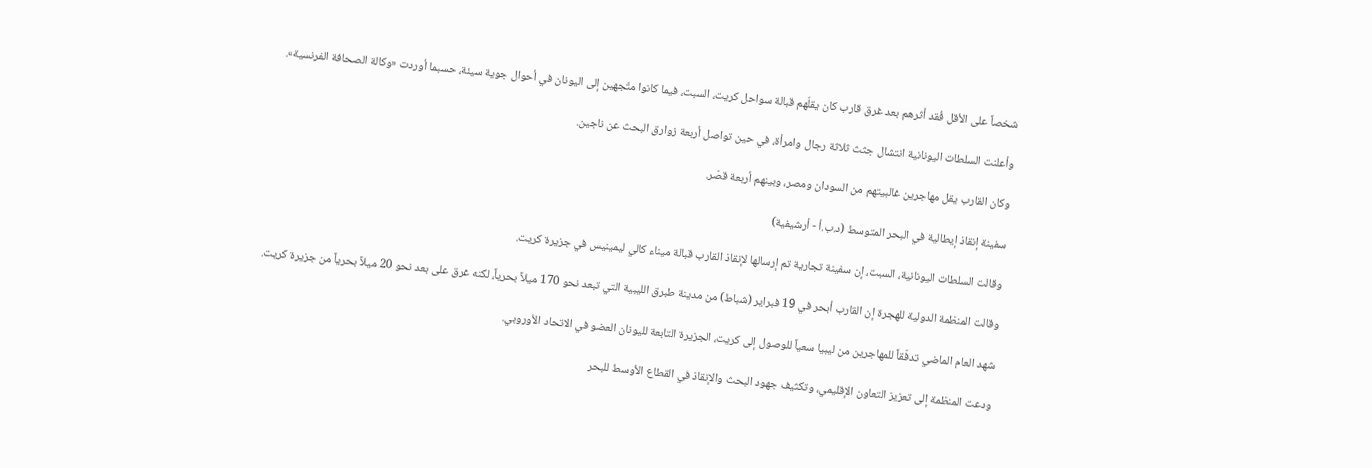شخصاً على الأقل فُقد أثرهم بعد غرق قارب كان يقلّهم قبالة سواحل كريت، السبت، فيما كانوا متّجهين إلى اليونان في أحوال جوية سيئة، حسبما أوردت «وكالة الصحافة الفرنسية».

وأعلنت السلطات اليونانية انتشال جثث ثلاثة رجال وامرأة، في حين تواصل أربعة زوارق البحث عن ناجين.

وكان القارب يقل مهاجرين غالبيتهم من السودان ومصر، وبينهم أربعة قصّر.

سفينة إنقاذ إيطالية في البحر المتوسط (د.ب.أ - أرشيفية)

وقالت السلطات اليونانية، السبت، إن سفينة تجارية تم إرسالها لإنقاذ القارب قبالة ميناء كالي ليمينيس في جزيرة كريت.

وقالت المنظمة الدولية للهجرة إن القارب أبحر في 19 فبراير (شباط) من مدينة طبرق الليبية التي تبعد نحو 170 ميلاً بحرياً، لكنه غرق على بعد نحو 20 ميلاً بحرياً من جزيرة كريت.

شهد العام الماضي تدفّقاً للمهاجرين من ليبيا سعياً للوصول إلى كريت، الجزيرة التابعة لليونان العضو في الاتحاد الأوروبي.

ودعت المنظمة إلى تعزيز التعاون الإقليمي، وتكثيف جهود البحث والإنقاذ في القطاع الأوسط للبحر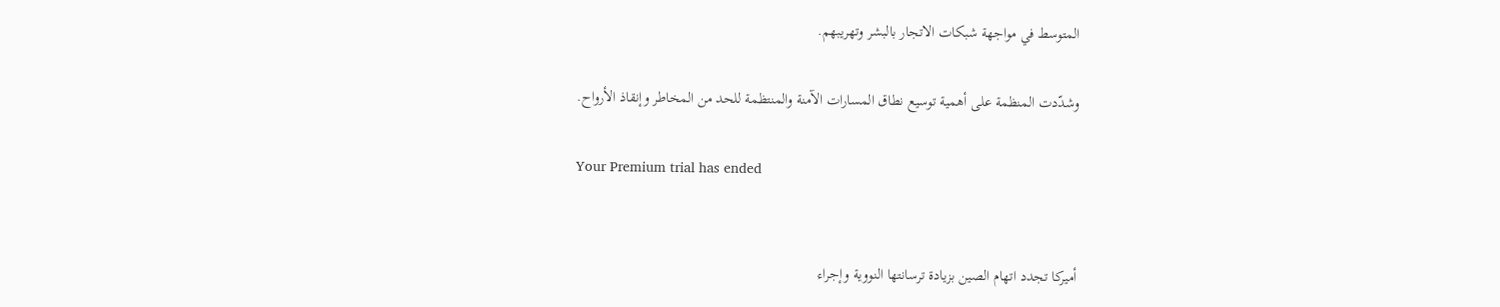المتوسط في مواجهة شبكات الاتجار بالبشر وتهريبهم.

وشدّدت المنظمة على أهمية توسيع نطاق المسارات الآمنة والمنتظمة للحد من المخاطر وإنقاذ الأرواح.

Your Premium trial has ended


أميركا تجدد اتهام الصين بزيادة ترسانتها النووية وإجراء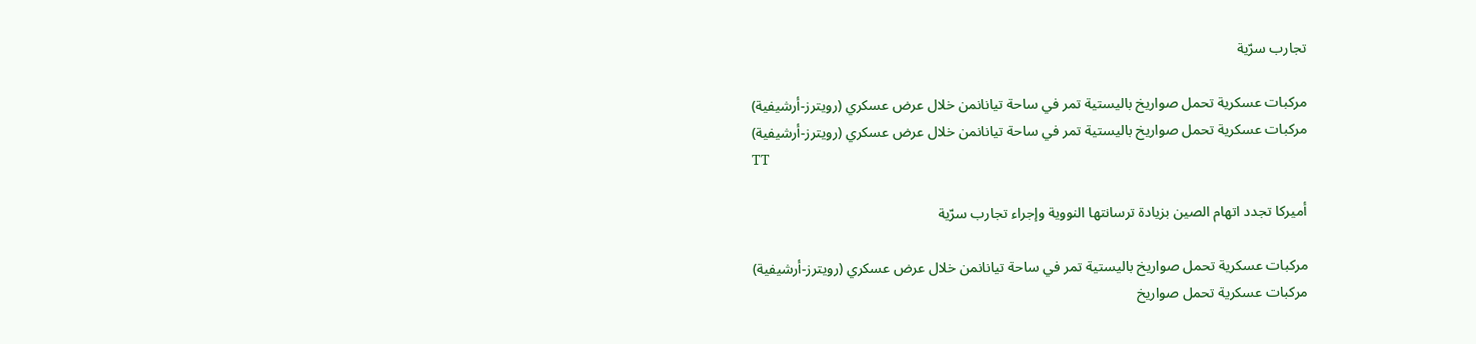تجارب سرّية

مركبات عسكرية تحمل صواريخ باليستية تمر في ساحة تيانانمن خلال عرض عسكري (رويترز-أرشيفية)
مركبات عسكرية تحمل صواريخ باليستية تمر في ساحة تيانانمن خلال عرض عسكري (رويترز-أرشيفية)
TT

أميركا تجدد اتهام الصين بزيادة ترسانتها النووية وإجراء تجارب سرّية

مركبات عسكرية تحمل صواريخ باليستية تمر في ساحة تيانانمن خلال عرض عسكري (رويترز-أرشيفية)
مركبات عسكرية تحمل صواريخ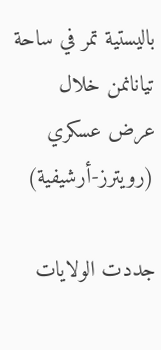باليستية تمر في ساحة تيانانمن خلال عرض عسكري (رويترز-أرشيفية)

جددت الولايات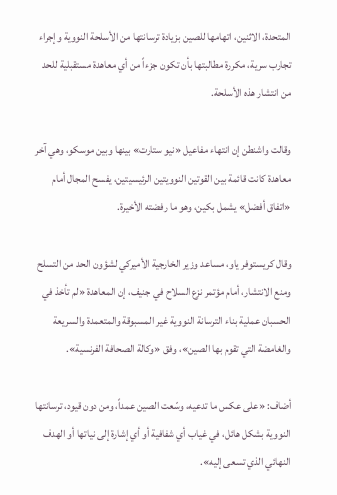المتحدة، الاثنين، اتهامها للصين بزيادة ترسانتها من الأسلحة النووية وإجراء تجارب سرية، مكررة مطالبتها بأن تكون جزءاً من أي معاهدة مستقبلية للحد من انتشار هذه الأسلحة.

وقالت واشنطن إن انتهاء مفاعيل «نيو ستارت» بينها وبين موسكو، وهي آخر معاهدة كانت قائمة بين القوتين النوويتين الرئيسيتين، يفسح المجال أمام «اتفاق أفضل» يشمل بكين، وهو ما رفضته الأخيرة.

وقال كريستوفر ياو، مساعد وزير الخارجية الأميركي لشؤون الحد من التسلح ومنع الانتشار، أمام مؤتمر نزع السلاح في جنيف، إن المعاهدة «لم تأخذ في الحسبان عملية بناء الترسانة النووية غير المسبوقة والمتعمدة والسريعة والغامضة التي تقوم بها الصين»، وفق «وكالة الصحافة الفرنسية».

أضاف: «على عكس ما تدعيه، وسّعت الصين عمداً، ومن دون قيود، ترسانتها النووية بشكل هائل، في غياب أي شفافية أو أي إشارة إلى نياتها أو الهدف النهائي الذي تسعى إليه».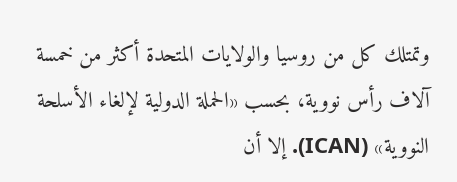وتمتلك كل من روسيا والولايات المتحدة أكثر من خمسة آلاف رأس نووية، بحسب «الحملة الدولية لإلغاء الأسلحة النووية» (ICAN). إلا أن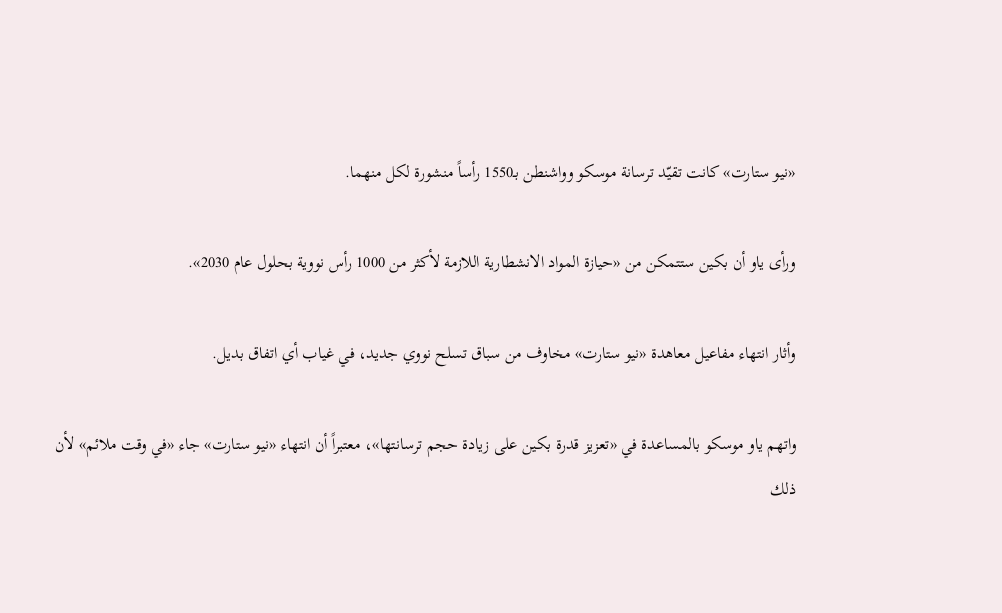«نيو ستارت» كانت تقيّد ترسانة موسكو وواشنطن بـ1550 رأساً منشورة لكل منهما.

ورأى ياو أن بكين ستتمكن من «حيازة المواد الانشطارية اللازمة لأكثر من 1000 رأس نووية بحلول عام 2030».

وأثار انتهاء مفاعيل معاهدة «نيو ستارت» مخاوف من سباق تسلح نووي جديد، في غياب أي اتفاق بديل.

واتهم ياو موسكو بالمساعدة في «تعزيز قدرة بكين على زيادة حجم ترسانتها»، معتبراً أن انتهاء «نيو ستارت» جاء «في وقت ملائم» لأن ذلك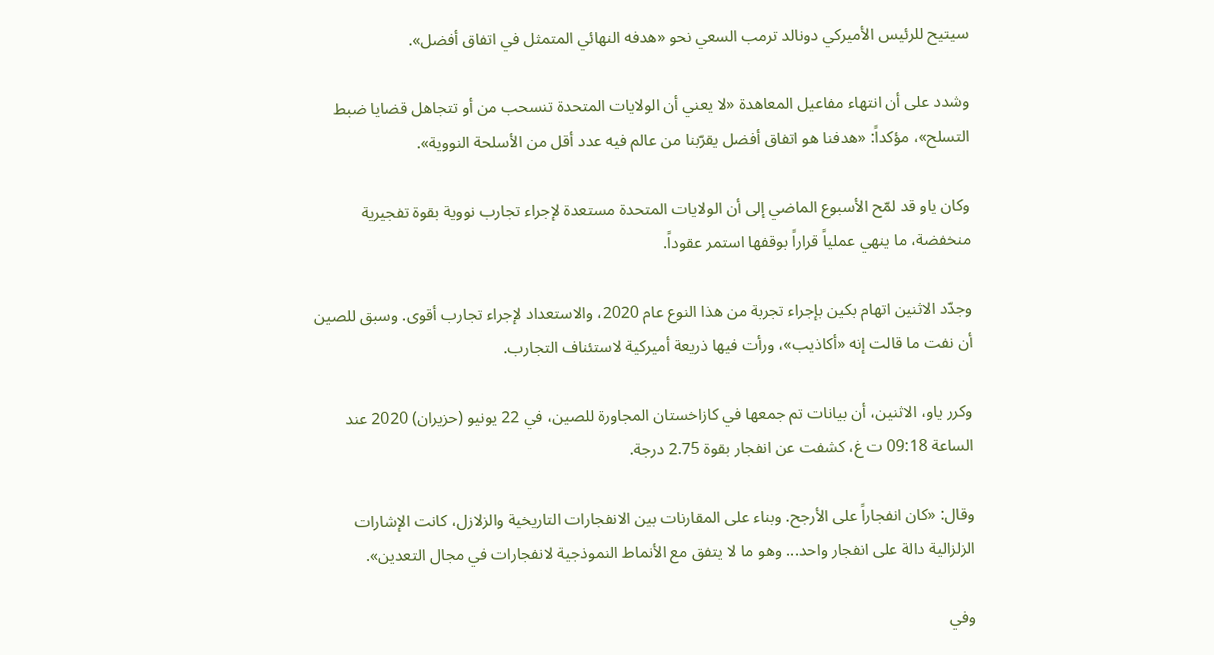سيتيح للرئيس الأميركي دونالد ترمب السعي نحو «هدفه النهائي المتمثل في اتفاق أفضل».

وشدد على أن انتهاء مفاعيل المعاهدة «لا يعني أن الولايات المتحدة تنسحب من أو تتجاهل قضايا ضبط التسلح»، مؤكداً: «هدفنا هو اتفاق أفضل يقرّبنا من عالم فيه عدد أقل من الأسلحة النووية».

وكان ياو قد لمّح الأسبوع الماضي إلى أن الولايات المتحدة مستعدة لإجراء تجارب نووية بقوة تفجيرية منخفضة، ما ينهي عملياً قراراً بوقفها استمر عقوداً.

وجدّد الاثنين اتهام بكين بإجراء تجربة من هذا النوع عام 2020، والاستعداد لإجراء تجارب أقوى. وسبق للصين أن نفت ما قالت إنه «أكاذيب»، ورأت فيها ذريعة أميركية لاستئناف التجارب.

وكرر ياو، الاثنين، أن بيانات تم جمعها في كازاخستان المجاورة للصين، في 22 يونيو (حزيران) 2020 عند الساعة 09:18 ت غ، كشفت عن انفجار بقوة 2.75 درجة.

وقال: «كان انفجاراً على الأرجح. وبناء على المقارنات بين الانفجارات التاريخية والزلازل، كانت الإشارات الزلزالية دالة على انفجار واحد... وهو ما لا يتفق مع الأنماط النموذجية لانفجارات في مجال التعدين».

وفي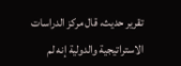تقرير حديث، قال مركز الدراسات الاستراتيجية والدولية إنه لم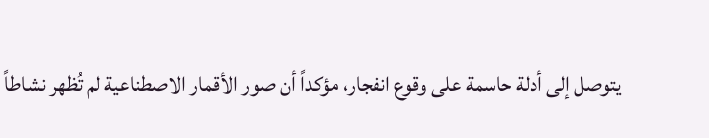يتوصل إلى أدلة حاسمة على وقوع انفجار، مؤكداً أن صور الأقمار الاصطناعية لم تُظهر نشاطاً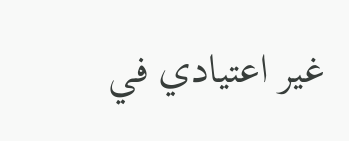غير اعتيادي في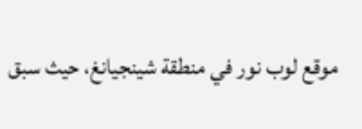موقع لوب نور في منطقة شينجيانغ، حيث سبق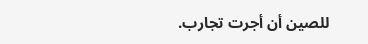للصين أن أجرت تجارب.